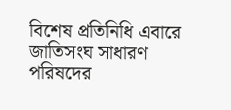বিশেষ প্রতিনিধি এবারে জাতিসংঘ সাধারণ পরিষদের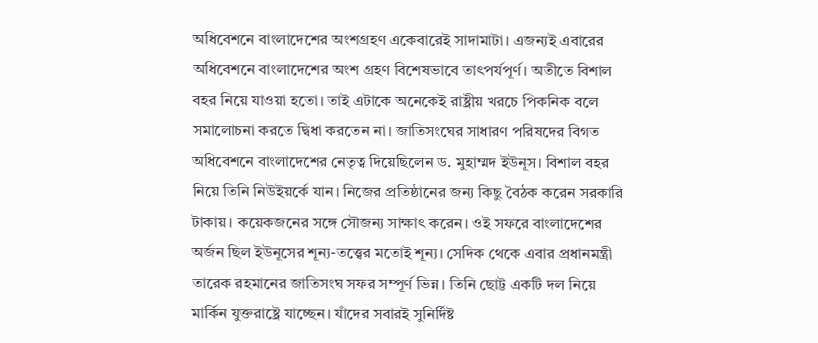অধিবেশনে বাংলাদেশের অংশগ্রহণ একেবারেই সাদামাটা। এজন্যই এবারের অধিবেশনে বাংলাদেশের অংশ গ্রহণ বিশেষভাবে তাৎপর্যপূর্ণ। অতীতে বিশাল বহর নিয়ে যাওয়া হতো। তাই এটাকে অনেকেই রাষ্ট্রীয় খরচে পিকনিক বলে সমালোচনা করতে দ্বিধা করতেন না। জাতিসংঘের সাধারণ পরিষদের বিগত অধিবেশনে বাংলাদেশের নেতৃত্ব দিয়েছিলেন ড. মুহাম্মদ ইউনূস। বিশাল বহর নিয়ে তিনি নিউইয়র্কে যান। নিজের প্রতিষ্ঠানের জন্য কিছু বৈঠক করেন সরকারি টাকায়। কয়েকজনের সঙ্গে সৌজন্য সাক্ষাৎ করেন। ওই সফরে বাংলাদেশের অর্জন ছিল ইউনূসের শূন্য-তত্ত্বের মতোই শূন্য। সেদিক থেকে এবার প্রধানমন্ত্রী তারেক রহমানের জাতিসংঘ সফর সম্পূর্ণ ভিন্ন। তিনি ছোট্ট একটি দল নিয়ে মার্কিন যুক্তরাষ্ট্রে যাচ্ছেন। যাঁদের সবারই সুনির্দিষ্ট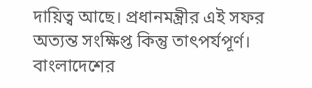দায়িত্ব আছে। প্রধানমন্ত্রীর এই সফর অত্যন্ত সংক্ষিপ্ত কিন্তু তাৎপর্যপূর্ণ। বাংলাদেশের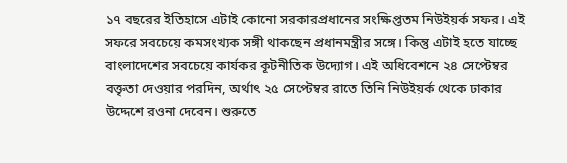১৭ বছরের ইতিহাসে এটাই কোনো সরকারপ্রধানের সংক্ষিপ্ততম নিউইয়র্ক সফর। এই সফরে সবচেয়ে কমসংখ্যক সঙ্গী থাকছেন প্রধানমন্ত্রীর সঙ্গে। কিন্তু এটাই হতে যাচ্ছে বাংলাদেশের সবচেয়ে কার্যকর কূটনীতিক উদ্যোগ। এই অধিবেশনে ২৪ সেপ্টেম্বর বক্তৃতা দেওয়ার পরদিন, অর্থাৎ ২৫ সেপ্টেম্বর রাতে তিনি নিউইয়র্ক থেকে ঢাকার উদ্দেশে রওনা দেবেন। শুরুতে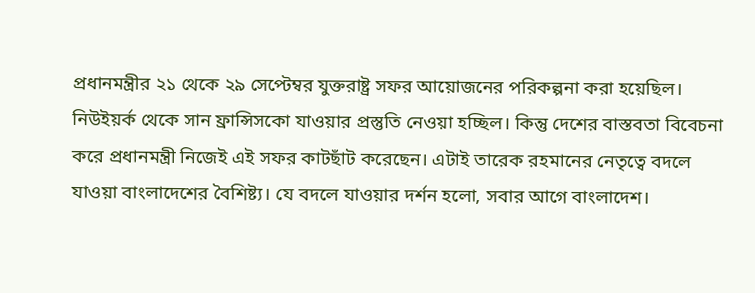প্রধানমন্ত্রীর ২১ থেকে ২৯ সেপ্টেম্বর যুক্তরাষ্ট্র সফর আয়োজনের পরিকল্পনা করা হয়েছিল। নিউইয়র্ক থেকে সান ফ্রান্সিসকো যাওয়ার প্রস্তুতি নেওয়া হচ্ছিল। কিন্তু দেশের বাস্তবতা বিবেচনা করে প্রধানমন্ত্রী নিজেই এই সফর কাটছাঁট করেছেন। এটাই তারেক রহমানের নেতৃত্বে বদলে যাওয়া বাংলাদেশের বৈশিষ্ট্য। যে বদলে যাওয়ার দর্শন হলো, সবার আগে বাংলাদেশ।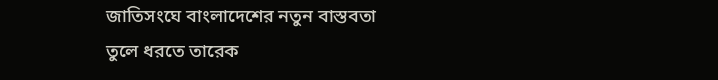জাতিসংঘে বাংলাদেশের নতুন বাস্তবতা তুলে ধরতে তারেক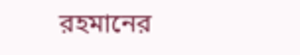রহমানের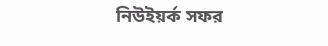নিউইয়র্ক সফর